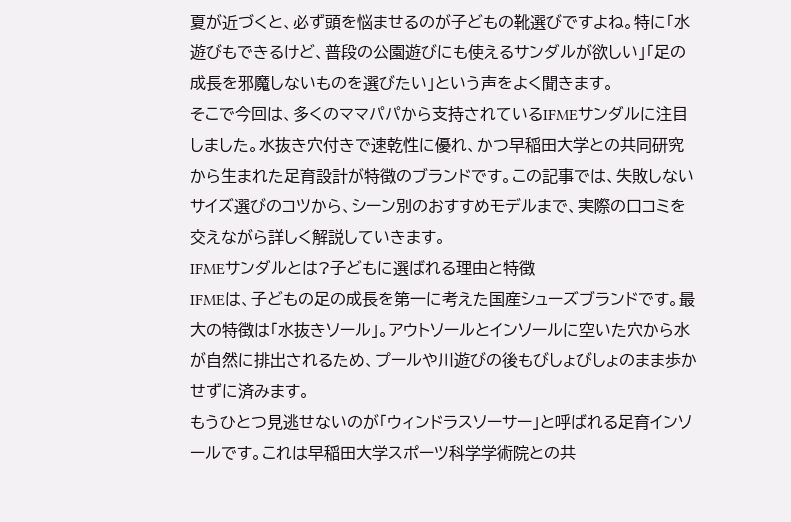夏が近づくと、必ず頭を悩ませるのが子どもの靴選びですよね。特に「水遊びもできるけど、普段の公園遊びにも使えるサンダルが欲しい」「足の成長を邪魔しないものを選びたい」という声をよく聞きます。
そこで今回は、多くのママパパから支持されているIFMEサンダルに注目しました。水抜き穴付きで速乾性に優れ、かつ早稲田大学との共同研究から生まれた足育設計が特徴のブランドです。この記事では、失敗しないサイズ選びのコツから、シーン別のおすすめモデルまで、実際の口コミを交えながら詳しく解説していきます。
IFMEサンダルとは?子どもに選ばれる理由と特徴
IFMEは、子どもの足の成長を第一に考えた国産シューズブランドです。最大の特徴は「水抜きソール」。アウトソールとインソールに空いた穴から水が自然に排出されるため、プールや川遊びの後もびしょびしょのまま歩かせずに済みます。
もうひとつ見逃せないのが「ウィンドラスソーサー」と呼ばれる足育インソールです。これは早稲田大学スポーツ科学学術院との共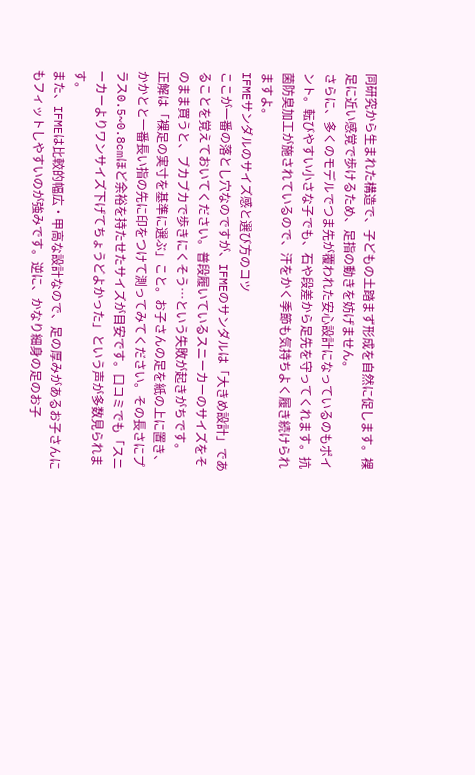同研究から生まれた構造で、子どもの土踏まず形成を自然に促します。裸足に近い感覚で歩けるため、足指の動きを妨げません。
さらに、多くのモデルでつま先が覆われた安心設計になっているのもポイント。転びやすい小さな子でも、石や段差から足先を守ってくれます。抗菌防臭加工が施されているので、汗をかく季節も気持ちよく履き続けられますよ。
IFMEサンダルのサイズ感と選び方のコツ
ここが一番の落とし穴なのですが、IFMEのサンダルは「大きめ設計」であることを覚えておいてください。普段履いているスニーカーのサイズをそのまま買うと、ブカブカで歩きにくそう…という失敗が起きがちです。
正解は「裸足の実寸を基準に選ぶ」こと。お子さんの足を紙の上に置き、かかとと一番長い指の先に印をつけて測ってみてください。その長さにプラス0.5~0.8cmほど余裕を持たせたサイズが目安です。口コミでも「スニーカーよりワンサイズ下げてちょうどよかった」という声が多数見られます。
また、IFMEは比較的幅広・甲高な設計なので、足の厚みがあるお子さんにもフィットしやすいのが強みです。逆に、かなり細身の足のお子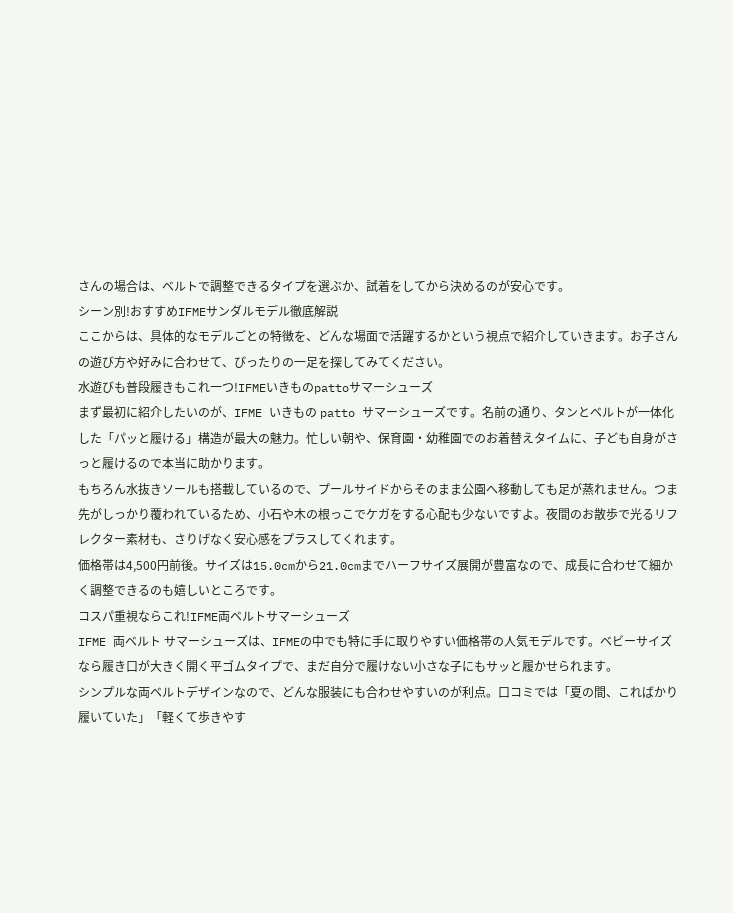さんの場合は、ベルトで調整できるタイプを選ぶか、試着をしてから決めるのが安心です。
シーン別!おすすめIFMEサンダルモデル徹底解説
ここからは、具体的なモデルごとの特徴を、どんな場面で活躍するかという視点で紹介していきます。お子さんの遊び方や好みに合わせて、ぴったりの一足を探してみてください。
水遊びも普段履きもこれ一つ!IFMEいきものpattoサマーシューズ
まず最初に紹介したいのが、IFME いきもの patto サマーシューズです。名前の通り、タンとベルトが一体化した「パッと履ける」構造が最大の魅力。忙しい朝や、保育園・幼稚園でのお着替えタイムに、子ども自身がさっと履けるので本当に助かります。
もちろん水抜きソールも搭載しているので、プールサイドからそのまま公園へ移動しても足が蒸れません。つま先がしっかり覆われているため、小石や木の根っこでケガをする心配も少ないですよ。夜間のお散歩で光るリフレクター素材も、さりげなく安心感をプラスしてくれます。
価格帯は4,500円前後。サイズは15.0cmから21.0cmまでハーフサイズ展開が豊富なので、成長に合わせて細かく調整できるのも嬉しいところです。
コスパ重視ならこれ!IFME両ベルトサマーシューズ
IFME 両ベルト サマーシューズは、IFMEの中でも特に手に取りやすい価格帯の人気モデルです。ベビーサイズなら履き口が大きく開く平ゴムタイプで、まだ自分で履けない小さな子にもサッと履かせられます。
シンプルな両ベルトデザインなので、どんな服装にも合わせやすいのが利点。口コミでは「夏の間、こればかり履いていた」「軽くて歩きやす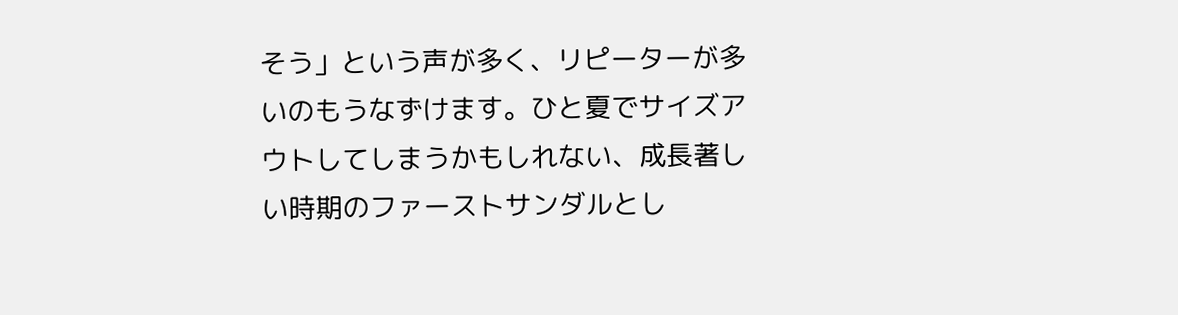そう」という声が多く、リピーターが多いのもうなずけます。ひと夏でサイズアウトしてしまうかもしれない、成長著しい時期のファーストサンダルとし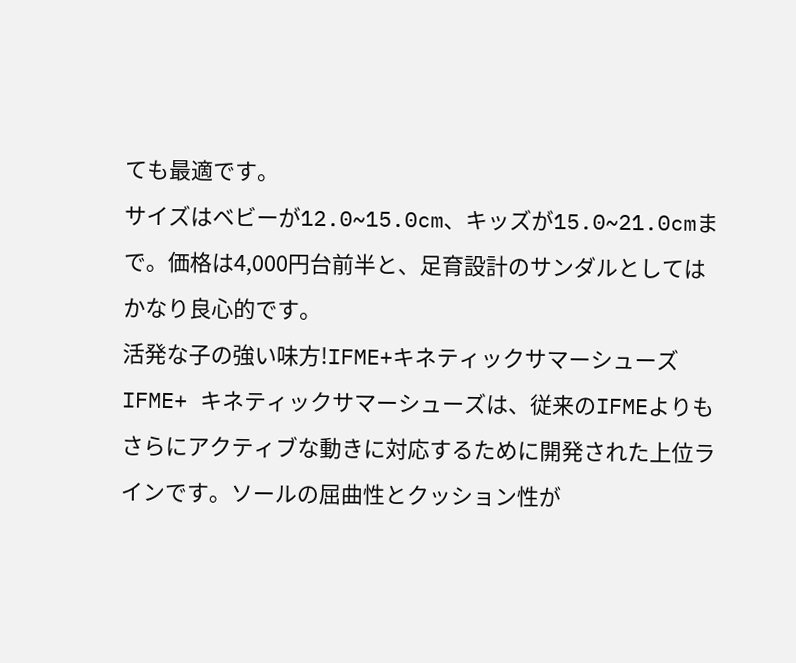ても最適です。
サイズはベビーが12.0~15.0cm、キッズが15.0~21.0cmまで。価格は4,000円台前半と、足育設計のサンダルとしてはかなり良心的です。
活発な子の強い味方!IFME+キネティックサマーシューズ
IFME+ キネティックサマーシューズは、従来のIFMEよりもさらにアクティブな動きに対応するために開発された上位ラインです。ソールの屈曲性とクッション性が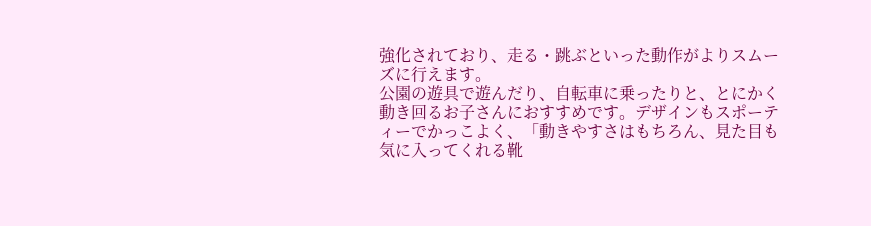強化されており、走る・跳ぶといった動作がよりスムーズに行えます。
公園の遊具で遊んだり、自転車に乗ったりと、とにかく動き回るお子さんにおすすめです。デザインもスポーティーでかっこよく、「動きやすさはもちろん、見た目も気に入ってくれる靴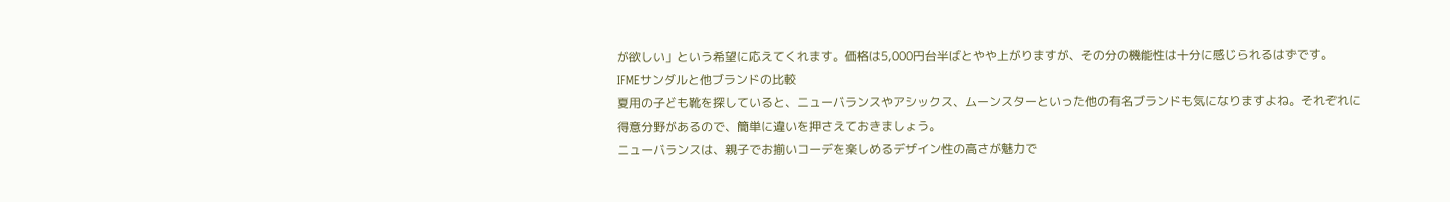が欲しい」という希望に応えてくれます。価格は5,000円台半ばとやや上がりますが、その分の機能性は十分に感じられるはずです。
IFMEサンダルと他ブランドの比較
夏用の子ども靴を探していると、ニューバランスやアシックス、ムーンスターといった他の有名ブランドも気になりますよね。それぞれに得意分野があるので、簡単に違いを押さえておきましょう。
ニューバランスは、親子でお揃いコーデを楽しめるデザイン性の高さが魅力で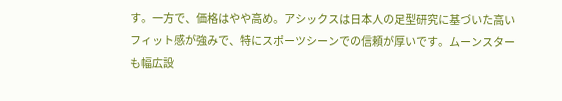す。一方で、価格はやや高め。アシックスは日本人の足型研究に基づいた高いフィット感が強みで、特にスポーツシーンでの信頼が厚いです。ムーンスターも幅広設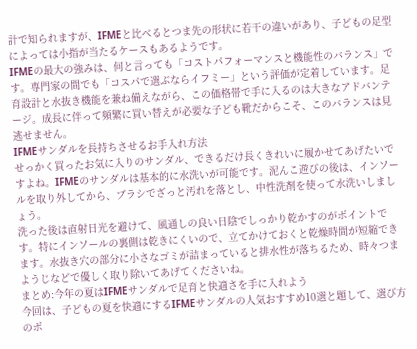計で知られますが、IFMEと比べるとつま先の形状に若干の違いがあり、子どもの足型によっては小指が当たるケースもあるようです。
IFMEの最大の強みは、何と言っても「コストパフォーマンスと機能性のバランス」です。専門家の間でも「コスパで選ぶならイフミー」という評価が定着しています。足育設計と水抜き機能を兼ね備えながら、この価格帯で手に入るのは大きなアドバンテージ。成長に伴って頻繁に買い替えが必要な子ども靴だからこそ、このバランスは見逃せません。
IFMEサンダルを長持ちさせるお手入れ方法
せっかく買ったお気に入りのサンダル、できるだけ長くきれいに履かせてあげたいですよね。IFMEのサンダルは基本的に水洗いが可能です。泥んこ遊びの後は、インソールを取り外してから、ブラシでざっと汚れを落とし、中性洗剤を使って水洗いしましょう。
洗った後は直射日光を避けて、風通しの良い日陰でしっかり乾かすのがポイントです。特にインソールの裏側は乾きにくいので、立てかけておくと乾燥時間が短縮できます。水抜き穴の部分に小さなゴミが詰まっていると排水性が落ちるため、時々つまようじなどで優しく取り除いてあげてくださいね。
まとめ:今年の夏はIFMEサンダルで足育と快適さを手に入れよう
今回は、子どもの夏を快適にするIFMEサンダルの人気おすすめ10選と題して、選び方のポ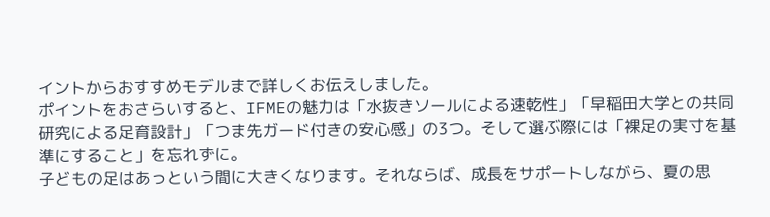イントからおすすめモデルまで詳しくお伝えしました。
ポイントをおさらいすると、IFMEの魅力は「水抜きソールによる速乾性」「早稲田大学との共同研究による足育設計」「つま先ガード付きの安心感」の3つ。そして選ぶ際には「裸足の実寸を基準にすること」を忘れずに。
子どもの足はあっという間に大きくなります。それならば、成長をサポートしながら、夏の思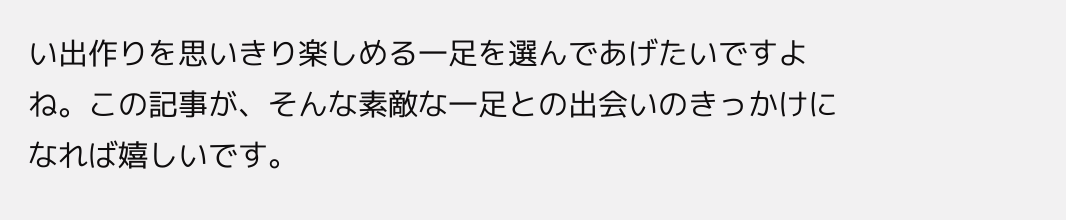い出作りを思いきり楽しめる一足を選んであげたいですよね。この記事が、そんな素敵な一足との出会いのきっかけになれば嬉しいです。